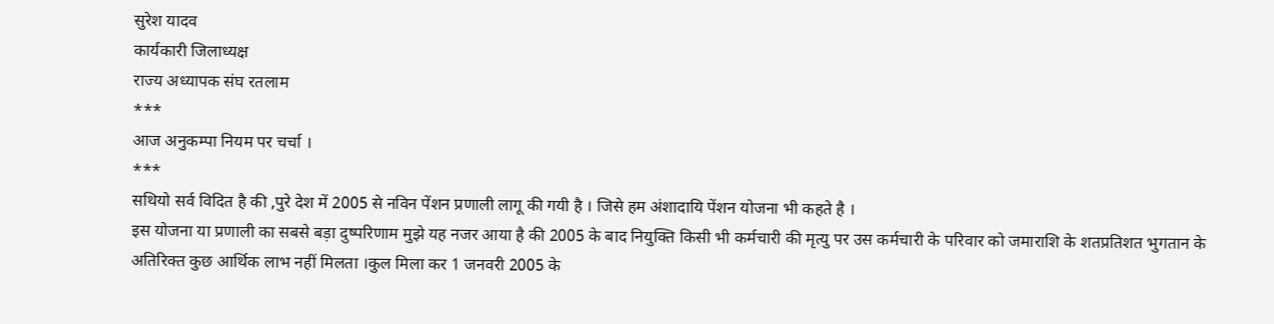सुरेश यादव
कार्यकारी जिलाध्यक्ष
राज्य अध्यापक संघ रतलाम
***
आज अनुकम्पा नियम पर चर्चा ।
***
सथियो सर्व विदित है की ,पुरे देश में 2005 से नविन पेंशन प्रणाली लागू की गयी है । जिसे हम अंशादायि पेंशन योजना भी कहते है ।
इस योजना या प्रणाली का सबसे बड़ा दुष्परिणाम मुझे यह नजर आया है की 2005 के बाद नियुक्ति किसी भी कर्मचारी की मृत्यु पर उस कर्मचारी के परिवार को जमाराशि के शतप्रतिशत भुगतान के अतिरिक्त कुछ आर्थिक लाभ नहीं मिलता ।कुल मिला कर 1 जनवरी 2005 के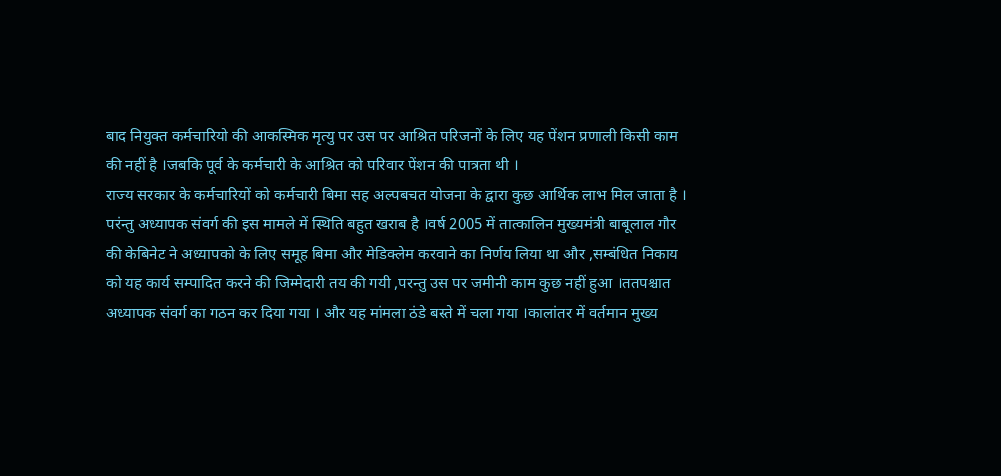बाद नियुक्त कर्मचारियो की आकस्मिक मृत्यु पर उस पर आश्रित परिजनों के लिए यह पेंशन प्रणाली किसी काम की नहीं है ।जबकि पूर्व के कर्मचारी के आश्रित को परिवार पेंशन की पात्रता थी ।
राज्य सरकार के कर्मचारियों को कर्मचारी बिमा सह अल्पबचत योजना के द्वारा कुछ आर्थिक लाभ मिल जाता है ।
परंन्तु अध्यापक संवर्ग की इस मामले में स्थिति बहुत खराब है ।वर्ष 2005 में तात्कालिन मुख्यमंत्री बाबूलाल गौर की केबिनेट ने अध्यापको के लिए समूह बिमा और मेडिक्लेम करवाने का निर्णय लिया था और ,सम्बंधित निकाय को यह कार्य सम्पादित करने की जिम्मेदारी तय की गयी ,परन्तु उस पर जमीनी काम कुछ नहीं हुआ ।ततपश्चात अध्यापक संवर्ग का गठन कर दिया गया । और यह मांमला ठंडे बस्ते में चला गया ।कालांतर में वर्तमान मुख्य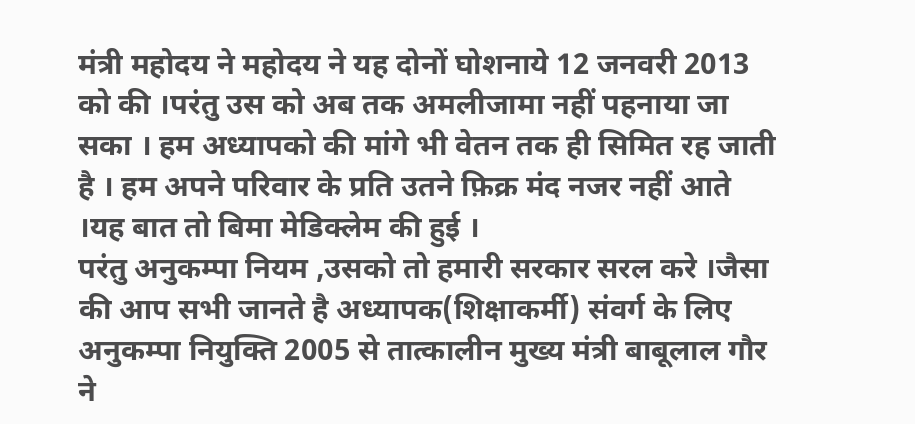मंत्री महोदय ने महोदय ने यह दोनों घोशनाये 12 जनवरी 2013 को की ।परंतु उस को अब तक अमलीजामा नहीं पहनाया जा सका । हम अध्यापको की मांगे भी वेतन तक ही सिमित रह जाती है । हम अपने परिवार के प्रति उतने फ़िक्र मंद नजर नहीं आते ।यह बात तो बिमा मेडिक्लेम की हुई ।
परंतु अनुकम्पा नियम ,उसको तो हमारी सरकार सरल करे ।जैसा की आप सभी जानते है अध्यापक(शिक्षाकर्मी) संवर्ग के लिए अनुकम्पा नियुक्ति 2005 से तात्कालीन मुख्य मंत्री बाबूलाल गौर ने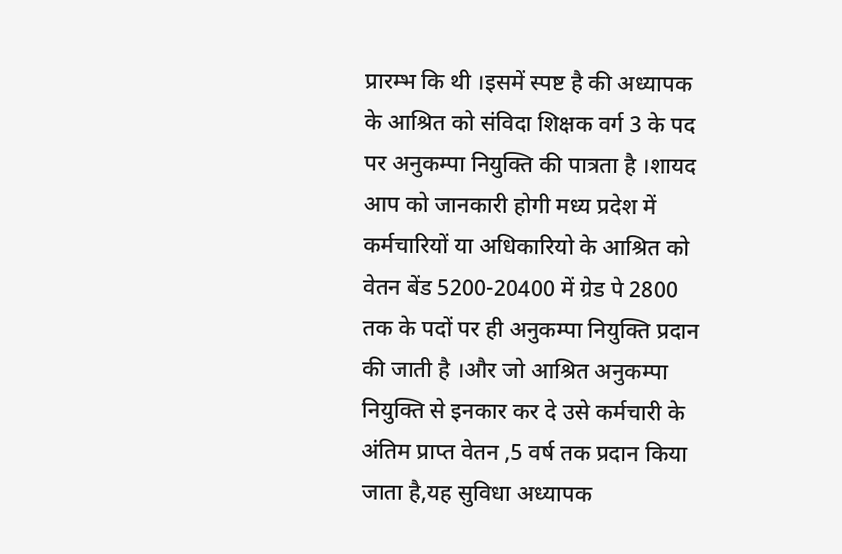प्रारम्भ कि थी ।इसमें स्पष्ट है की अध्यापक के आश्रित को संविदा शिक्षक वर्ग 3 के पद पर अनुकम्पा नियुक्ति की पात्रता है ।शायद आप को जानकारी होगी मध्य प्रदेश में कर्मचारियों या अधिकारियो के आश्रित को वेतन बेंड 5200-20400 में ग्रेड पे 2800 तक के पदों पर ही अनुकम्पा नियुक्ति प्रदान की जाती है ।और जो आश्रित अनुकम्पा नियुक्ति से इनकार कर दे उसे कर्मचारी के अंतिम प्राप्त वेतन ,5 वर्ष तक प्रदान किया जाता है,यह सुविधा अध्यापक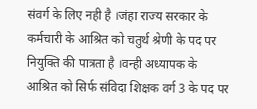संवर्ग के लिए नही है ।जंहा राज्य सरकार के कर्मचारी के आश्रित को चतुर्थ श्रेणी के पद पर नियुक्ति की पात्रता है ।वन्ही अध्यापक के आश्रित को सिर्फ संविदा शिक्षक वर्ग 3 के पद पर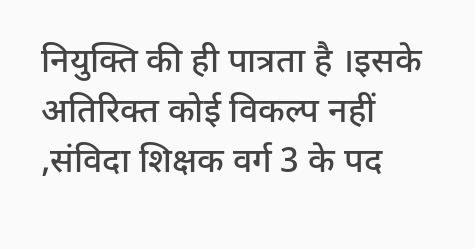नियुक्ति की ही पात्रता है ।इसके अतिरिक्त कोई विकल्प नहीं ,संविदा शिक्षक वर्ग 3 के पद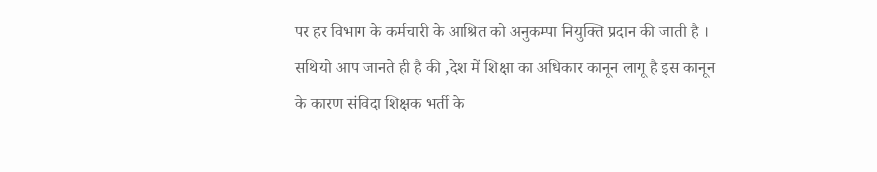पर हर विभाग के कर्मचारी के आश्रित को अनुकम्पा नियुक्ति प्रदान की जाती है ।
सथियो आप जानते ही है की ,देश में शिक्षा का अधिकार कानून लागू है इस कानून के कारण संविदा शिक्षक भर्ती के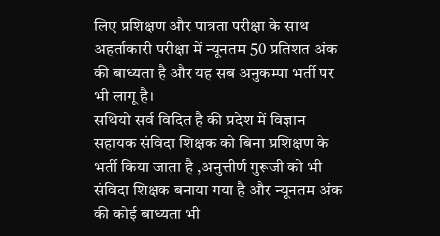लिए प्रशिक्षण और पात्रता परीक्षा के साथ अहर्ताकारी परीक्षा में न्यूनतम 50 प्रतिशत अंक की बाध्यता है और यह सब अनुकम्पा भर्ती पर भी लागू है।
सथियो सर्व विदित है की प्रदेश में विज्ञान सहायक संविदा शिक्षक को बिना प्रशिक्षण के भर्ती किया जाता है ,अनुत्तीर्ण गुरूजी को भी संविदा शिक्षक बनाया गया है और न्यूनतम अंक की कोई बाध्यता भी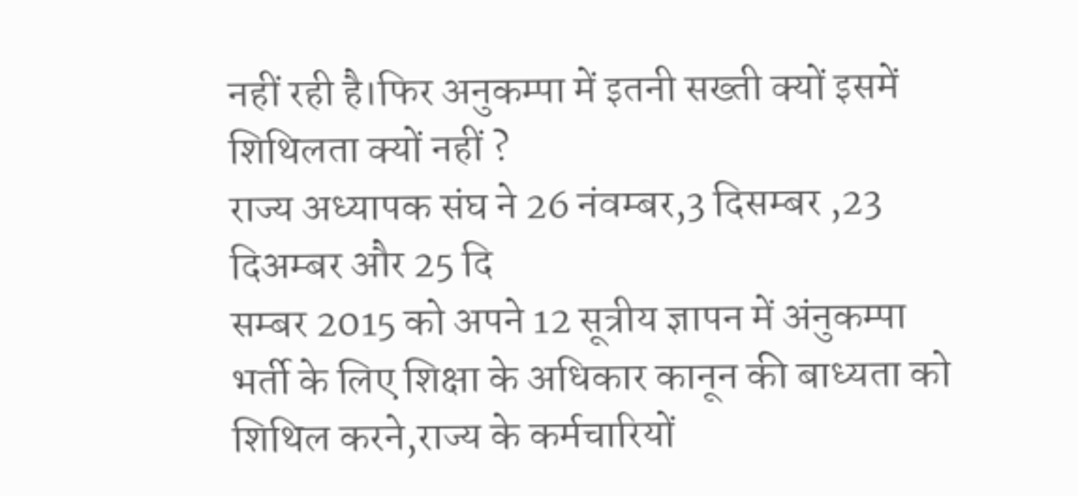नहीं रही है।फिर अनुकम्पा में इतनी सख्ती क्यों इसमें शिथिलता क्यों नहीं ?
राज्य अध्यापक संघ ने 26 नंवम्बर,3 दिसम्बर ,23 दिअम्बर और 25 दि
सम्बर 2015 को अपने 12 सूत्रीय ज्ञापन में अंनुकम्पा भर्ती के लिए शिक्षा के अधिकार कानून की बाध्यता को शिथिल करने,राज्य के कर्मचारियों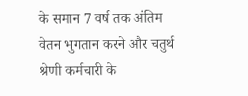के समान 7 वर्ष तक अंतिम वेतन भुगतान करने और चतुर्थ श्रेणी कर्मचारी के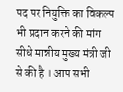पद पर नियुक्ति का विकल्प भी प्रदान करने की मांग सीधे मान्नीय मुख्य मंत्री जी से की है । आप सभी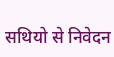सथियो से निवेदन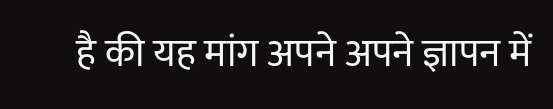है की यह मांग अपने अपने ज्ञापन में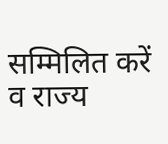सम्मिलित करें व राज्य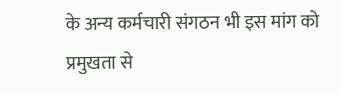के अन्य कर्मचारी संगठन भी इस मांग को प्रमुखता से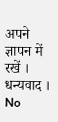अपने ज्ञापन में रखें ।
धन्यवाद ।
No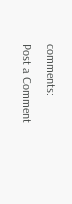comments:
Post a Comment